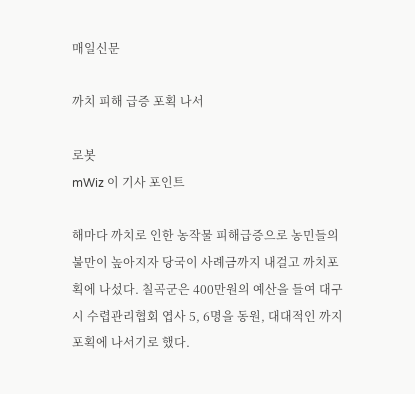매일신문

까치 피해 급증 포획 나서

로봇
mWiz 이 기사 포인트

해마다 까치로 인한 농작물 피해급증으로 농민들의 불만이 높아지자 당국이 사례금까지 내걸고 까치포획에 나섰다. 칠곡군은 400만원의 예산을 들여 대구시 수렵관리협회 엽사 5, 6명을 동원, 대대적인 까지 포획에 나서기로 했다.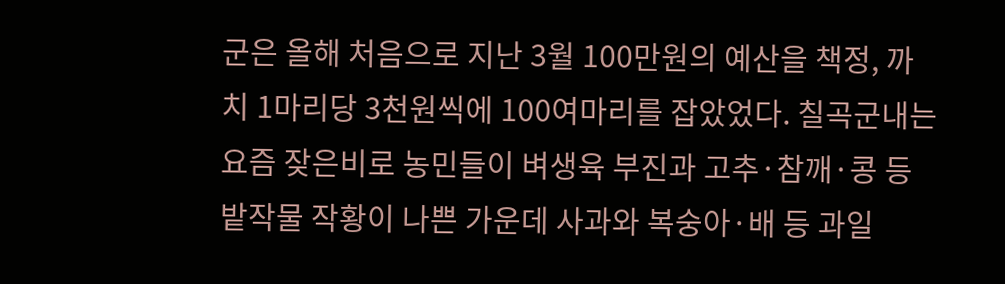군은 올해 처음으로 지난 3월 100만원의 예산을 책정, 까치 1마리당 3천원씩에 100여마리를 잡았었다. 칠곡군내는 요즘 잦은비로 농민들이 벼생육 부진과 고추·참깨·콩 등 밭작물 작황이 나쁜 가운데 사과와 복숭아·배 등 과일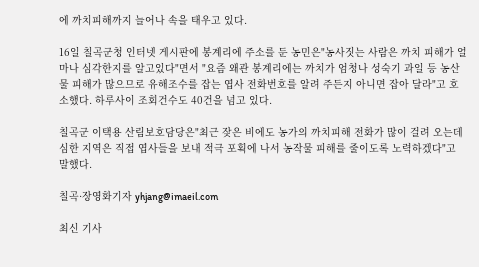에 까치피해까지 늘어나 속을 태우고 있다.

16일 칠곡군청 인터넷 게시판에 봉계리에 주소를 둔 농민은"농사짓는 사람은 까치 피해가 얼마나 심각한지를 알고있다"면서 "요즘 왜관 봉계리에는 까치가 엄청나 성숙기 과일 등 농산물 피해가 많으므로 유해조수를 잡는 엽사 전화번호를 알려 주든지 아니면 잡아 달라"고 호소했다. 하루사이 조회건수도 40건을 넘고 있다.

칠곡군 이택용 산림보호담당은"최근 잦은 비에도 농가의 까치피해 전화가 많이 걸려 오는데 심한 지역은 직접 엽사들을 보내 적극 포획에 나서 농작물 피해를 줄이도록 노력하겠다"고 말했다.

칠곡·장영화기자 yhjang@imaeil.com

최신 기사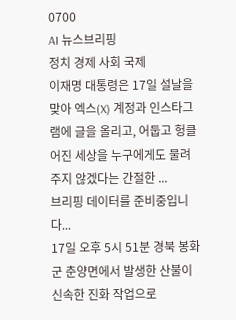0700
AI 뉴스브리핑
정치 경제 사회 국제
이재명 대통령은 17일 설날을 맞아 엑스(X) 계정과 인스타그램에 글을 올리고, 어둡고 헝클어진 세상을 누구에게도 물려주지 않겠다는 간절한 ...
브리핑 데이터를 준비중입니다...
17일 오후 5시 51분 경북 봉화군 춘양면에서 발생한 산불이 신속한 진화 작업으로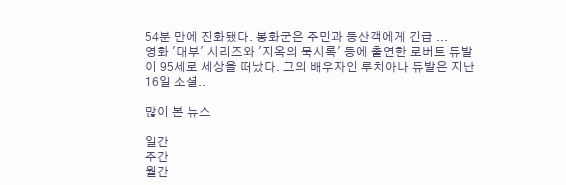54분 만에 진화됐다. 봉화군은 주민과 등산객에게 긴급 ...
영화 '대부' 시리즈와 '지옥의 묵시록' 등에 출연한 로버트 듀발이 95세로 세상을 떠났다. 그의 배우자인 루치아나 듀발은 지난 16일 소셜..

많이 본 뉴스

일간
주간
월간